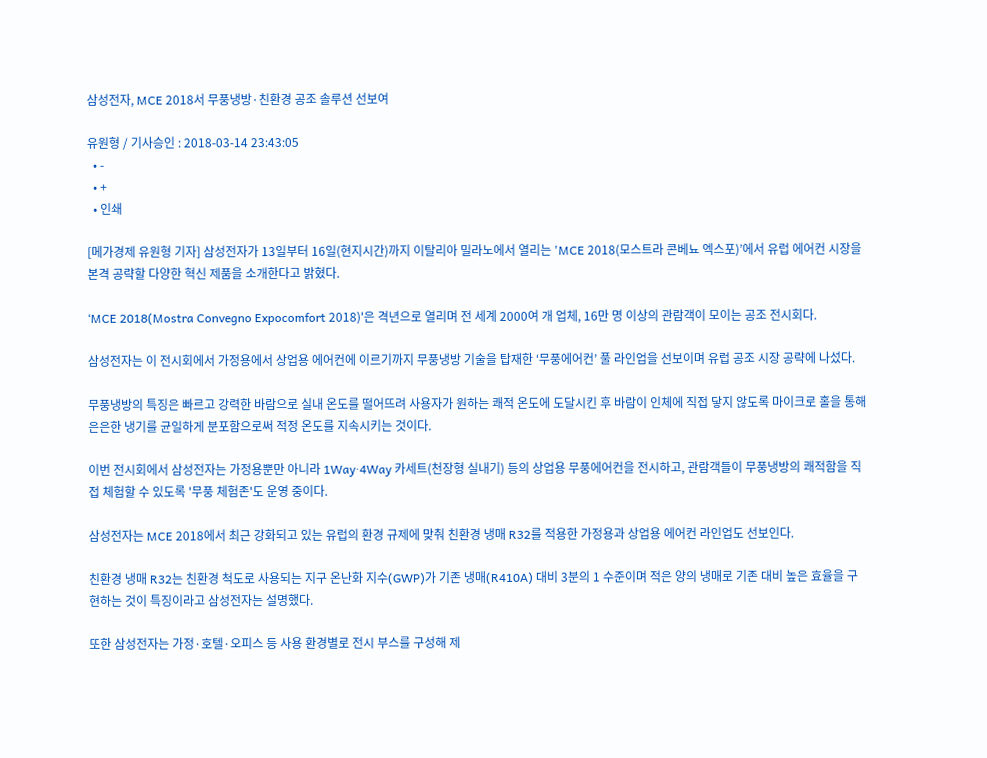삼성전자, MCE 2018서 무풍냉방·친환경 공조 솔루션 선보여

유원형 / 기사승인 : 2018-03-14 23:43:05
  • -
  • +
  • 인쇄

[메가경제 유원형 기자] 삼성전자가 13일부터 16일(현지시간)까지 이탈리아 밀라노에서 열리는 'MCE 2018(모스트라 콘베뇨 엑스포)’에서 유럽 에어컨 시장을 본격 공략할 다양한 혁신 제품을 소개한다고 밝혔다.

‘MCE 2018(Mostra Convegno Expocomfort 2018)'은 격년으로 열리며 전 세계 2000여 개 업체, 16만 명 이상의 관람객이 모이는 공조 전시회다.

삼성전자는 이 전시회에서 가정용에서 상업용 에어컨에 이르기까지 무풍냉방 기술을 탑재한 ‘무풍에어컨’ 풀 라인업을 선보이며 유럽 공조 시장 공략에 나섰다.

무풍냉방의 특징은 빠르고 강력한 바람으로 실내 온도를 떨어뜨려 사용자가 원하는 쾌적 온도에 도달시킨 후 바람이 인체에 직접 닿지 않도록 마이크로 홀을 통해 은은한 냉기를 균일하게 분포함으로써 적정 온도를 지속시키는 것이다.

이번 전시회에서 삼성전자는 가정용뿐만 아니라 1Way·4Way 카세트(천장형 실내기) 등의 상업용 무풍에어컨을 전시하고, 관람객들이 무풍냉방의 쾌적함을 직접 체험할 수 있도록 '무풍 체험존'도 운영 중이다.

삼성전자는 MCE 2018에서 최근 강화되고 있는 유럽의 환경 규제에 맞춰 친환경 냉매 R32를 적용한 가정용과 상업용 에어컨 라인업도 선보인다.

친환경 냉매 R32는 친환경 척도로 사용되는 지구 온난화 지수(GWP)가 기존 냉매(R410A) 대비 3분의 1 수준이며 적은 양의 냉매로 기존 대비 높은 효율을 구현하는 것이 특징이라고 삼성전자는 설명했다.

또한 삼성전자는 가정·호텔·오피스 등 사용 환경별로 전시 부스를 구성해 제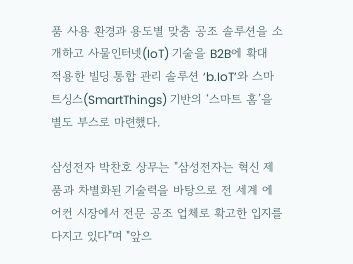품 사용 환경과 용도별 맞춤 공조 솔루션을 소개하고 사물인터넷(IoT) 기술을 B2B에 확대 적용한 빌딩 통합 관리 솔루션 ‘b.IoT’와 스마트싱스(SmartThings) 기반의 ‘스마트 홈’을 별도 부스로 마련했다.

삼성전자 박찬호 상무는 "삼성전자는 혁신 제품과 차별화된 기술력을 바탕으로 전 세계 에어컨 시장에서 전문 공조 업체로 확고한 입지를 다지고 있다"며 "앞으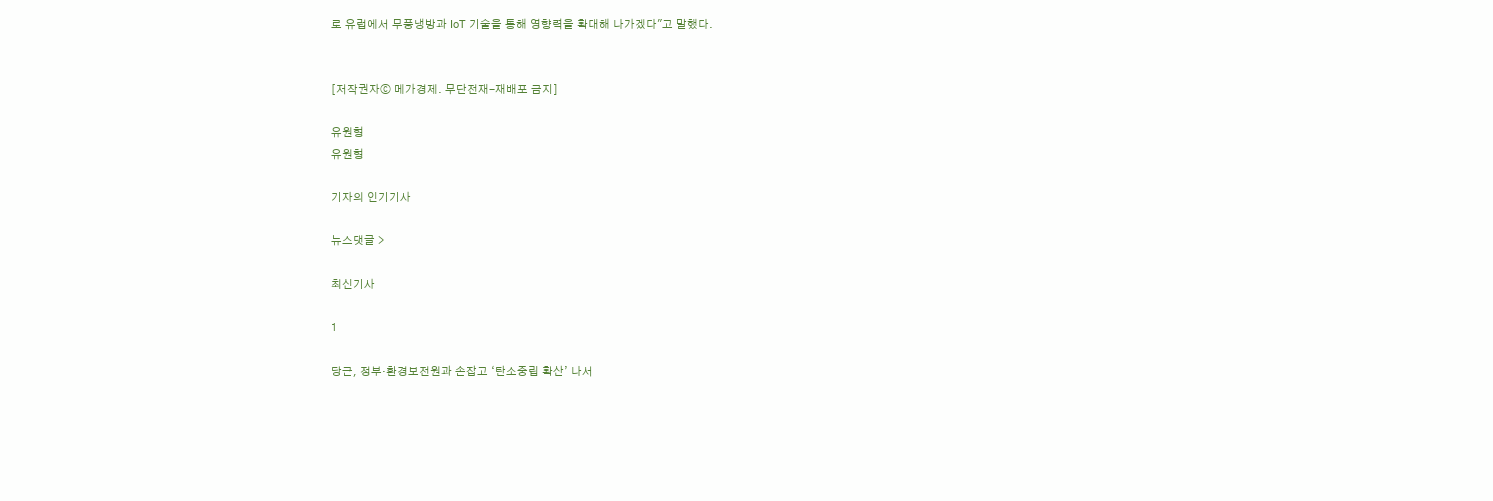로 유럽에서 무풍냉방과 IoT 기술을 통해 영향력을 확대해 나가겠다"고 말했다.


[저작권자ⓒ 메가경제. 무단전재-재배포 금지]

유원형
유원형

기자의 인기기사

뉴스댓글 >

최신기사

1

당근, 정부·환경보전원과 손잡고 ‘탄소중립 확산’ 나서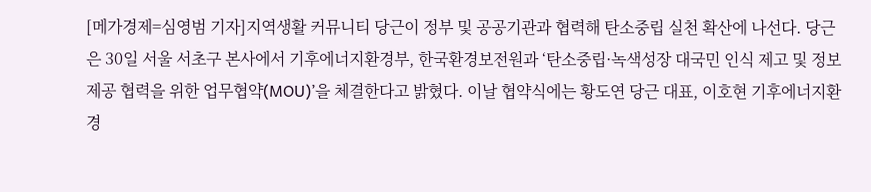[메가경제=심영범 기자]지역생활 커뮤니티 당근이 정부 및 공공기관과 협력해 탄소중립 실천 확산에 나선다. 당근은 30일 서울 서초구 본사에서 기후에너지환경부, 한국환경보전원과 ‘탄소중립·녹색성장 대국민 인식 제고 및 정보 제공 협력을 위한 업무협약(MOU)’을 체결한다고 밝혔다. 이날 협약식에는 황도연 당근 대표, 이호현 기후에너지환경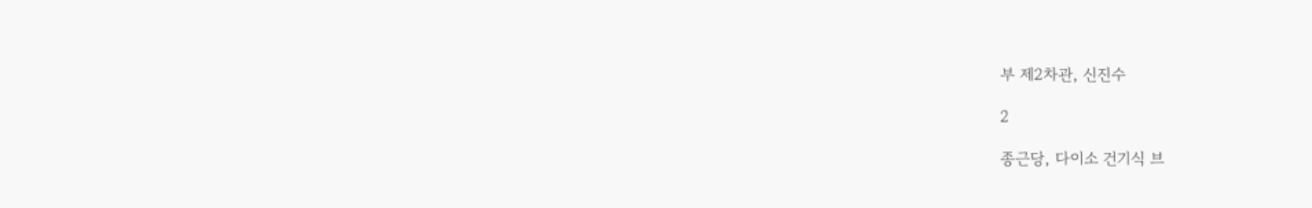부 제2차관, 신진수

2

종근당, 다이소 건기식 브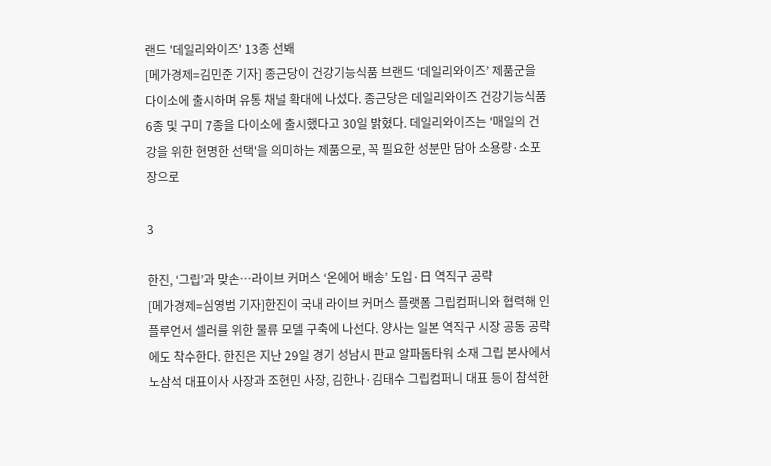랜드 '데일리와이즈' 13종 선봬
[메가경제=김민준 기자] 종근당이 건강기능식품 브랜드 ‘데일리와이즈’ 제품군을 다이소에 출시하며 유통 채널 확대에 나섰다. 종근당은 데일리와이즈 건강기능식품 6종 및 구미 7종을 다이소에 출시했다고 30일 밝혔다. 데일리와이즈는 '매일의 건강을 위한 현명한 선택'을 의미하는 제품으로, 꼭 필요한 성분만 담아 소용량·소포장으로

3

한진, ‘그립’과 맞손…라이브 커머스 ‘온에어 배송’ 도입·日 역직구 공략
[메가경제=심영범 기자]한진이 국내 라이브 커머스 플랫폼 그립컴퍼니와 협력해 인플루언서 셀러를 위한 물류 모델 구축에 나선다. 양사는 일본 역직구 시장 공동 공략에도 착수한다. 한진은 지난 29일 경기 성남시 판교 알파돔타워 소재 그립 본사에서 노삼석 대표이사 사장과 조현민 사장, 김한나·김태수 그립컴퍼니 대표 등이 참석한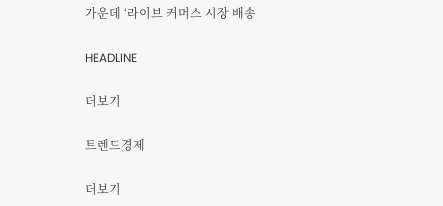가운데 ‘라이브 커머스 시장 배송

HEADLINE

더보기

트렌드경제

더보기